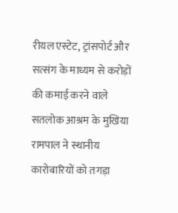रीयल एस्टेट, ट्रांसपोर्ट और सत्संग के माध्यम से करोड़ों की कमाई करने वाले सतलोक आश्रम के मुखिया रामपाल ने स्थानीय कारोबारियों को तगड़ा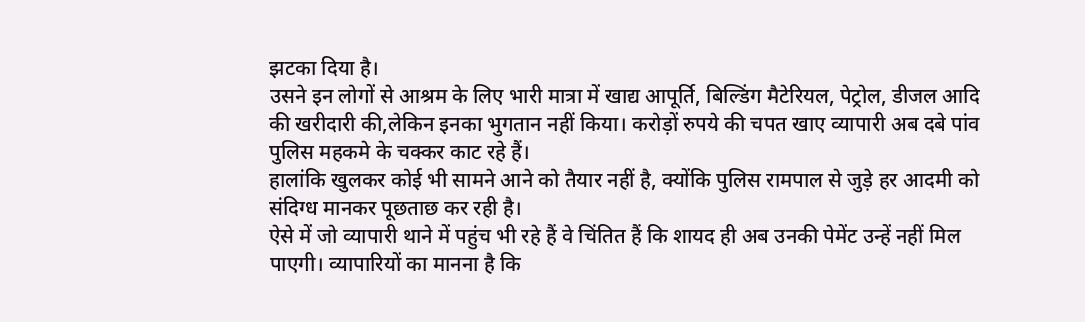झटका दिया है।
उसने इन लोगों से आश्रम के लिए भारी मात्रा में खाद्य आपूर्ति, बिल्डिंग मैटेरियल, पेट्रोल, डीजल आदि की खरीदारी की,लेकिन इनका भुगतान नहीं किया। करोड़ों रुपये की चपत खाए व्यापारी अब दबे पांव पुलिस महकमे के चक्कर काट रहे हैं।
हालांकि खुलकर कोई भी सामने आने को तैयार नहीं है, क्योंकि पुलिस रामपाल से जुड़े हर आदमी को संदिग्ध मानकर पूछताछ कर रही है।
ऐसे में जो व्यापारी थाने में पहुंच भी रहे हैं वे चिंतित हैं कि शायद ही अब उनकी पेमेंट उन्हें नहीं मिल पाएगी। व्यापारियों का मानना है कि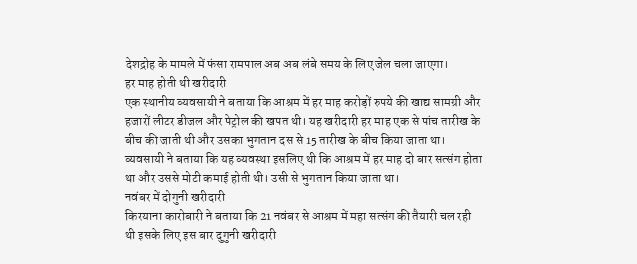देशद्रोह के मामले में फंसा रामपाल अब अब लंबे समय के लिए जेल चला जाएगा।
हर माह होती थी खरीदारी
एक स्थानीय व्यवसायी ने बताया कि आश्रम में हर माह करोड़ों रुपये की खाद्य सामग्री और हजारों लीटर डीजल और पेट्रोल की खपत थी। यह खरीदारी हर माह एक से पांच तारीख के बीच की जाती थी और उसका भुगतान दस से 15 तारीख के बीच किया जाता था।
व्यवसायी ने बताया कि यह व्यवस्था इसलिए थी कि आश्रम में हर माह दो बार सत्संग होता था और उससे मोटी कमाई होती थी। उसी से भुगतान किया जाता था।
नवंबर में दोगुनी खरीदारी
किरयाना कारोबारी ने बताया कि 21 नवंबर से आश्रम में महा सत्संग की तैयारी चल रही थी इसके लिए इस बार दुगुनी खरीदारी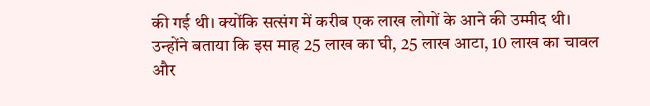की गई थी। क्योंकि सत्संग में करीब एक लाख लोगों के आने की उम्मीद थी।
उन्होंने बताया कि इस माह 25 लाख का घी, 25 लाख आटा, 10 लाख का चावल और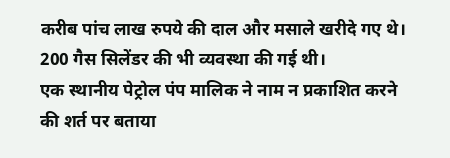करीब पांच लाख रुपये की दाल और मसाले खरीदे गए थे। 200 गैस सिलेंडर की भी व्यवस्था की गई थी।
एक स्थानीय पेट्रोल पंप मालिक ने नाम न प्रकाशित करने की शर्त पर बताया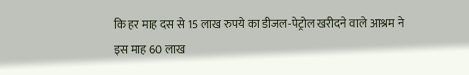कि हर माह दस से 15 लाख रुपये का डीजल-पेट्रोल खरीदने वाले आश्रम ने इस माह 60 लाख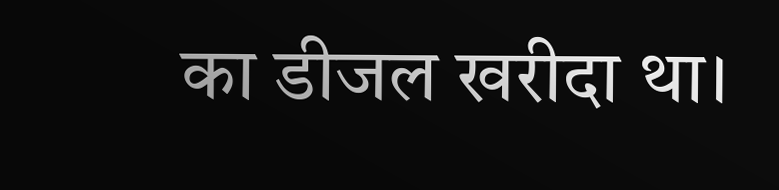का डीजल खरीदा था।